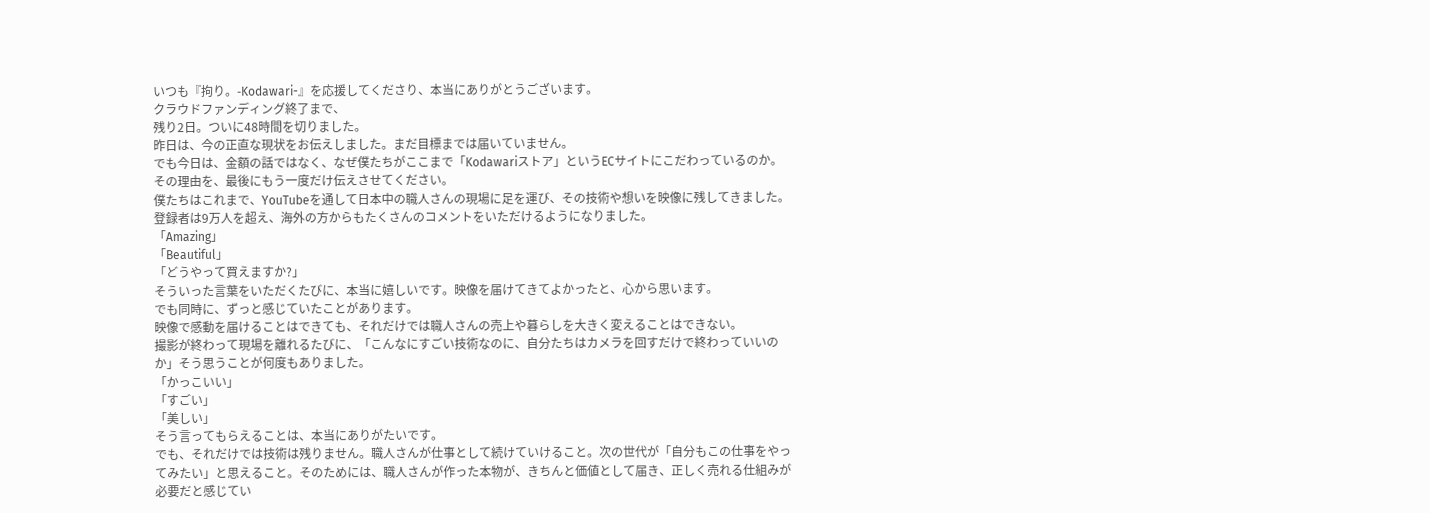いつも『拘り。-Kodawari-』を応援してくださり、本当にありがとうございます。
クラウドファンディング終了まで、
残り2日。ついに48時間を切りました。
昨日は、今の正直な現状をお伝えしました。まだ目標までは届いていません。
でも今日は、金額の話ではなく、なぜ僕たちがここまで「Kodawariストア」というECサイトにこだわっているのか。その理由を、最後にもう一度だけ伝えさせてください。
僕たちはこれまで、YouTubeを通して日本中の職人さんの現場に足を運び、その技術や想いを映像に残してきました。
登録者は9万人を超え、海外の方からもたくさんのコメントをいただけるようになりました。
「Amazing」
「Beautiful」
「どうやって買えますか?」
そういった言葉をいただくたびに、本当に嬉しいです。映像を届けてきてよかったと、心から思います。
でも同時に、ずっと感じていたことがあります。
映像で感動を届けることはできても、それだけでは職人さんの売上や暮らしを大きく変えることはできない。
撮影が終わって現場を離れるたびに、「こんなにすごい技術なのに、自分たちはカメラを回すだけで終わっていいのか」そう思うことが何度もありました。
「かっこいい」
「すごい」
「美しい」
そう言ってもらえることは、本当にありがたいです。
でも、それだけでは技術は残りません。職人さんが仕事として続けていけること。次の世代が「自分もこの仕事をやってみたい」と思えること。そのためには、職人さんが作った本物が、きちんと価値として届き、正しく売れる仕組みが必要だと感じてい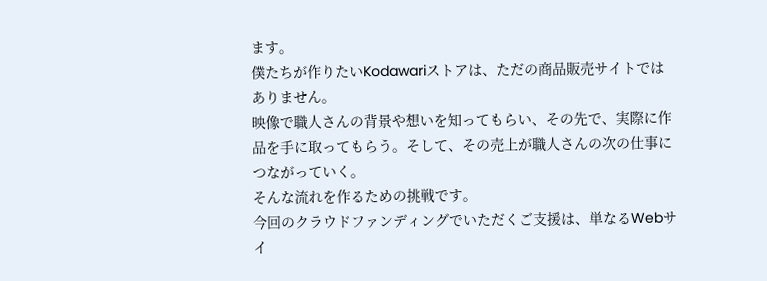ます。
僕たちが作りたいKodawariストアは、ただの商品販売サイトではありません。
映像で職人さんの背景や想いを知ってもらい、その先で、実際に作品を手に取ってもらう。そして、その売上が職人さんの次の仕事につながっていく。
そんな流れを作るための挑戦です。
今回のクラウドファンディングでいただくご支援は、単なるWebサイ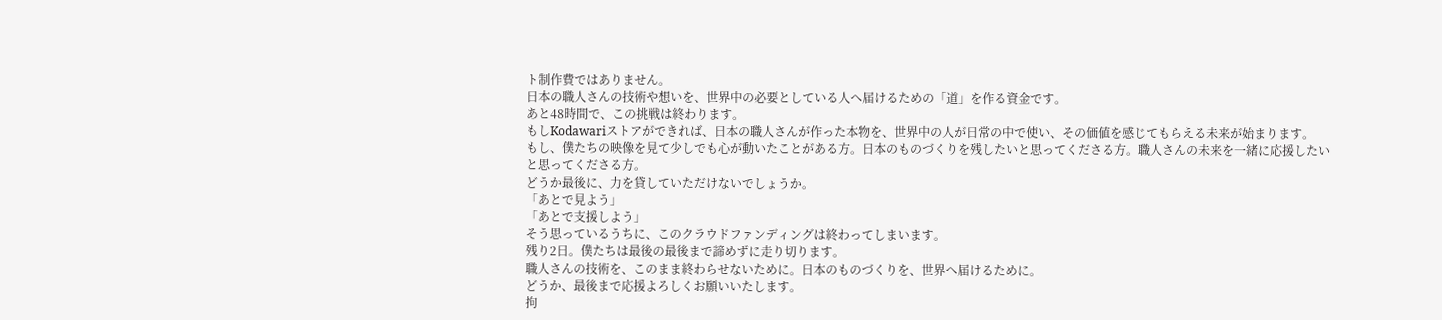ト制作費ではありません。
日本の職人さんの技術や想いを、世界中の必要としている人へ届けるための「道」を作る資金です。
あと48時間で、この挑戦は終わります。
もしKodawariストアができれば、日本の職人さんが作った本物を、世界中の人が日常の中で使い、その価値を感じてもらえる未来が始まります。
もし、僕たちの映像を見て少しでも心が動いたことがある方。日本のものづくりを残したいと思ってくださる方。職人さんの未来を一緒に応援したいと思ってくださる方。
どうか最後に、力を貸していただけないでしょうか。
「あとで見よう」
「あとで支援しよう」
そう思っているうちに、このクラウドファンディングは終わってしまいます。
残り2日。僕たちは最後の最後まで諦めずに走り切ります。
職人さんの技術を、このまま終わらせないために。日本のものづくりを、世界へ届けるために。
どうか、最後まで応援よろしくお願いいたします。
拘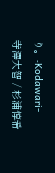り。-Kodawari-
寺澤大智 / 杉浦惇希